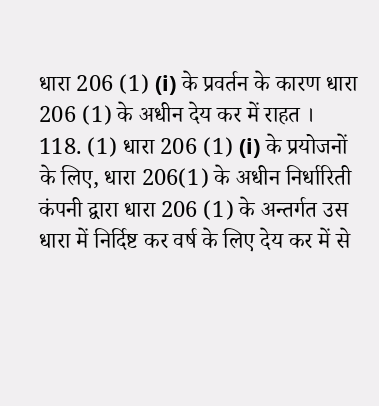धारा 206 (1) (i) के प्रवर्तन के कारण धारा 206 (1) के अधीन देय कर में राहत ।
118. (1) धारा 206 (1) (i) के प्रयोजनों के लिए, धारा 206(1) के अधीन निर्धारिती कंपनी द्वारा धारा 206 (1) के अन्तर्गत उस धारा में निर्दिष्ट कर वर्ष के लिए देय कर में से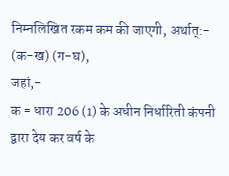निम्नलिखित रकम कम की जाएगी, अर्थात्:-
(क-ख) (ग-घ),
जहां,-
क = धारा 206 (1) के अधीन निर्धारिती कंपनी द्वारा देय कर वर्ष के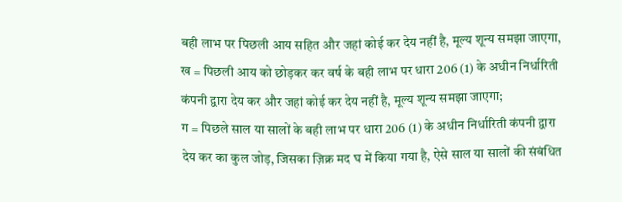बही लाभ पर पिछली आय सहित और जहां कोई कर देय नहीं है, मूल्य शून्य समझा जाएगा,
ख = पिछली आय को छोड़कर कर वर्ष के बही लाभ पर धारा 206 (1) के अधीन निर्धारिती कंपनी द्वारा देय कर और जहां कोई कर देय नहीं है, मूल्य शून्य समझा जाएगा;
ग = पिछले साल या सालों के बही लाभ पर धारा 206 (1) के अधीन निर्धारिती कंपनी द्वारा देय कर का कुल जोड़, जिसका ज़िक्र मद घ में किया गया है, ऐसे साल या सालों की संबंधित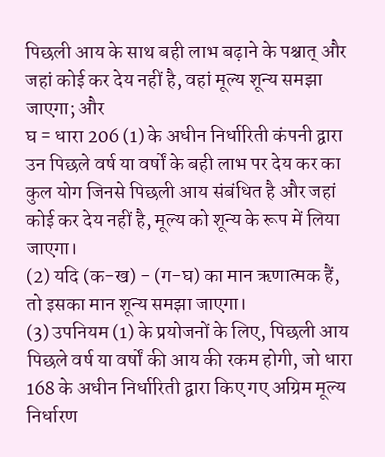पिछली आय के साथ बही लाभ बढ़ाने के पश्चात् और जहां कोई कर देय नहीं है, वहां मूल्य शून्य समझा जाएगा; और
घ = धारा 206 (1) के अधीन निर्धारिती कंपनी द्वारा उन पिछले वर्ष या वर्षों के बही लाभ पर देय कर का कुल योग जिनसे पिछली आय संबंधित है और जहां कोई कर देय नहीं है, मूल्य को शून्य के रूप में लिया जाएगा।
(2) यदि (क-ख) - (ग-घ) का मान ऋणात्मक हैं, तो इसका मान शून्य समझा जाएगा।
(3) उपनियम (1) के प्रयोजनों के लिए, पिछली आय पिछले वर्ष या वर्षों की आय की रकम होगी, जो धारा 168 के अधीन निर्धारिती द्वारा किए गए अग्रिम मूल्य निर्धारण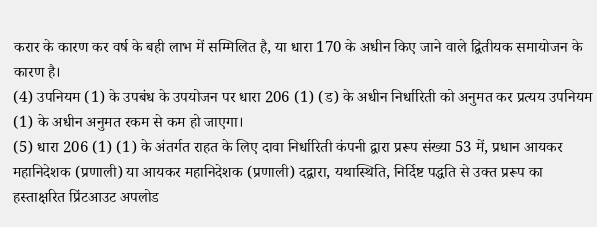करार के कारण कर वर्ष के बही लाभ में सम्मिलित है, या धारा 170 के अधीन किए जाने वाले द्वितीयक समायोजन के कारण है।
(4) उपनियम (1) के उपबंध के उपयोजन पर धारा 206 (1) (ड) के अधीन निर्धारिती को अनुमत कर प्रत्यय उपनियम (1) के अधीन अनुमत रकम से कम हो जाएगा।
(5) धारा 206 (1) (1) के अंतर्गत राहत के लिए दावा निर्धारिती कंपनी द्वारा प्ररूप संख्या 53 में, प्रधान आयकर महानिदेशक (प्रणाली) या आयकर महानिदेशक (प्रणाली) दद्वारा, यथास्थिति, निर्दिष्ट पद्धति से उक्त प्ररूप का हस्ताक्षरित प्रिंटआउट अपलोड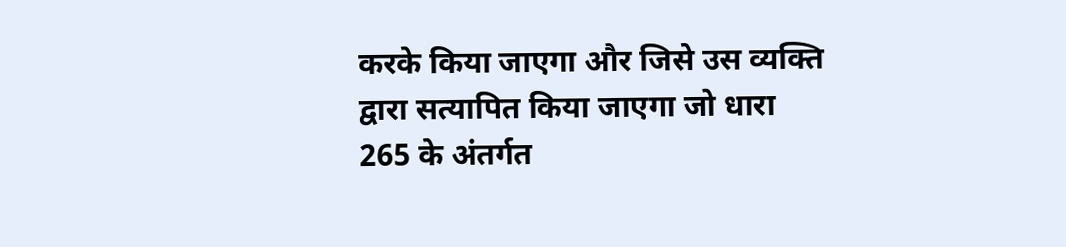करके किया जाएगा और जिसे उस व्यक्ति द्वारा सत्यापित किया जाएगा जो धारा 265 के अंतर्गत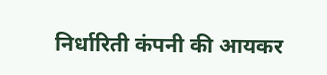निर्धारिती कंपनी की आयकर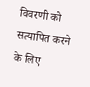विवरणी को सत्यापित करने के लिए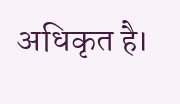अधिकृत है।